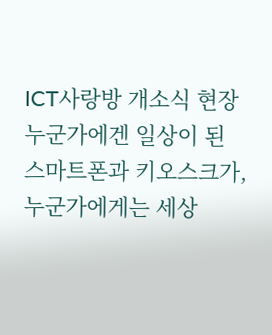ICT사랑방 개소식 현장
누군가에겐 일상이 된 스마트폰과 키오스크가,
누군가에게는 세상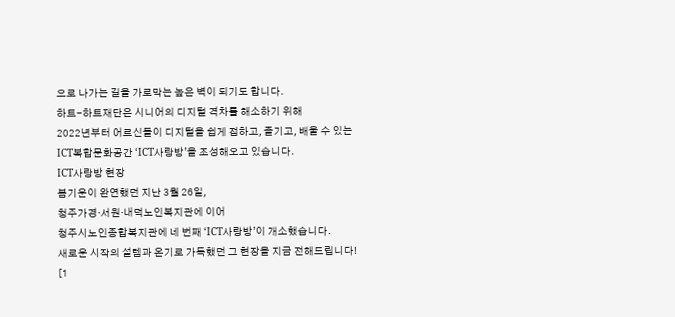으로 나가는 길을 가로막는 높은 벽이 되기도 합니다.
하트-하트재단은 시니어의 디지털 격차를 해소하기 위해
2022년부터 어르신들이 디지털을 쉽게 접하고, 즐기고, 배울 수 있는
ICT복합문화공간 ‘ICT사랑방’을 조성해오고 있습니다.
ICT사랑방 현장
봄기운이 완연했던 지난 3월 26일,
청주가경·서원·내덕노인복지관에 이어
청주시노인종합복지관에 네 번째 ‘ICT사랑방’이 개소했습니다.
새로운 시작의 설렘과 온기로 가득했던 그 현장을 지금 전해드립니다!
[1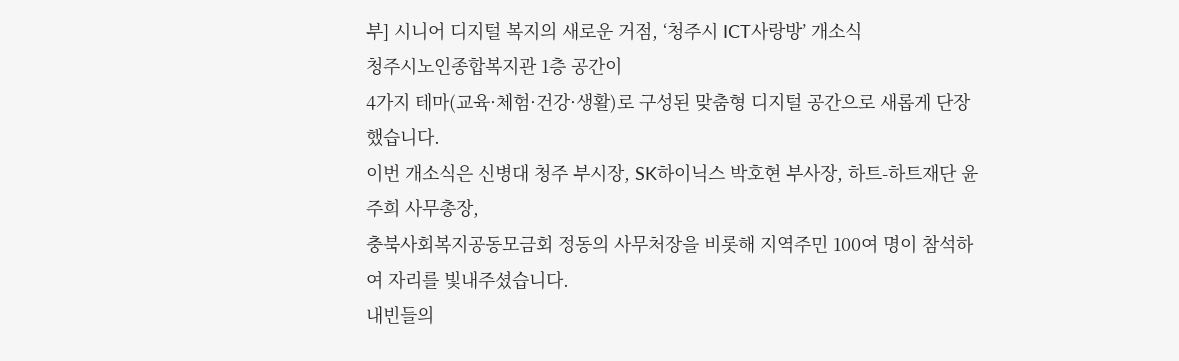부] 시니어 디지털 복지의 새로운 거점, ‘청주시 ICT사랑방’ 개소식
청주시노인종합복지관 1층 공간이
4가지 테마(교육·체험·건강·생활)로 구성된 맞춤형 디지털 공간으로 새롭게 단장했습니다.
이번 개소식은 신병대 청주 부시장, SK하이닉스 박호현 부사장, 하트-하트재단 윤주희 사무총장,
충북사회복지공동모금회 정동의 사무처장을 비롯해 지역주민 100여 명이 참석하여 자리를 빛내주셨습니다.
내빈들의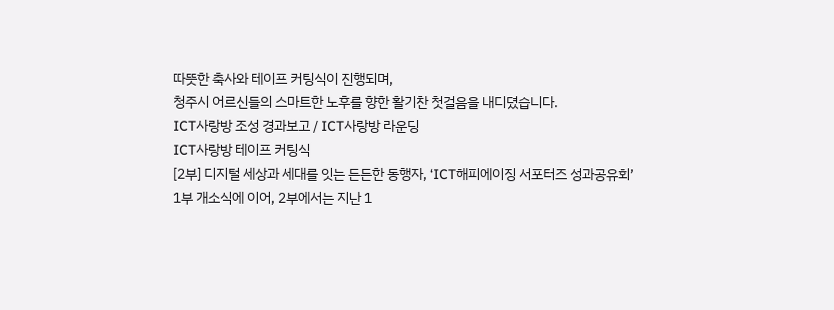따뜻한 축사와 테이프 커팅식이 진행되며,
청주시 어르신들의 스마트한 노후를 향한 활기찬 첫걸음을 내디뎠습니다.
ICT사랑방 조성 경과보고 / ICT사랑방 라운딩
ICT사랑방 테이프 커팅식
[2부] 디지털 세상과 세대를 잇는 든든한 동행자, ‘ICT해피에이징 서포터즈 성과공유회’
1부 개소식에 이어, 2부에서는 지난 1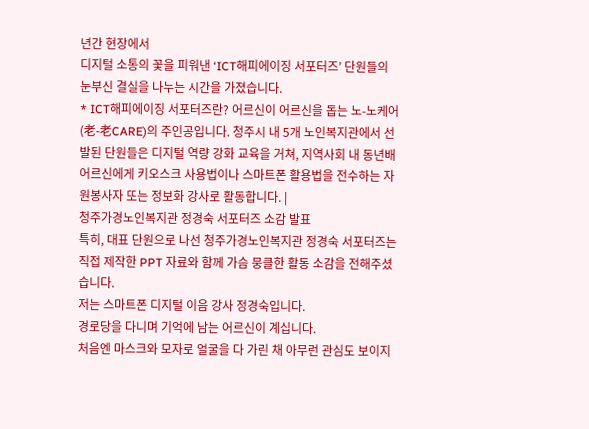년간 현장에서
디지털 소통의 꽃을 피워낸 ‘ICT해피에이징 서포터즈’ 단원들의
눈부신 결실을 나누는 시간을 가졌습니다.
* ICT해피에이징 서포터즈란? 어르신이 어르신을 돕는 노-노케어(老-老CARE)의 주인공입니다. 청주시 내 5개 노인복지관에서 선발된 단원들은 디지털 역량 강화 교육을 거쳐, 지역사회 내 동년배 어르신에게 키오스크 사용법이나 스마트폰 활용법을 전수하는 자원봉사자 또는 정보화 강사로 활동합니다. |
청주가경노인복지관 정경숙 서포터즈 소감 발표
특히, 대표 단원으로 나선 청주가경노인복지관 정경숙 서포터즈는
직접 제작한 PPT 자료와 함께 가슴 뭉클한 활동 소감을 전해주셨습니다.
저는 스마트폰 디지털 이음 강사 정경숙입니다.
경로당을 다니며 기억에 남는 어르신이 계십니다.
처음엔 마스크와 모자로 얼굴을 다 가린 채 아무런 관심도 보이지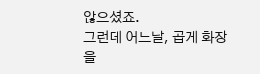않으셨죠.
그런데 어느날, 곱게 화장을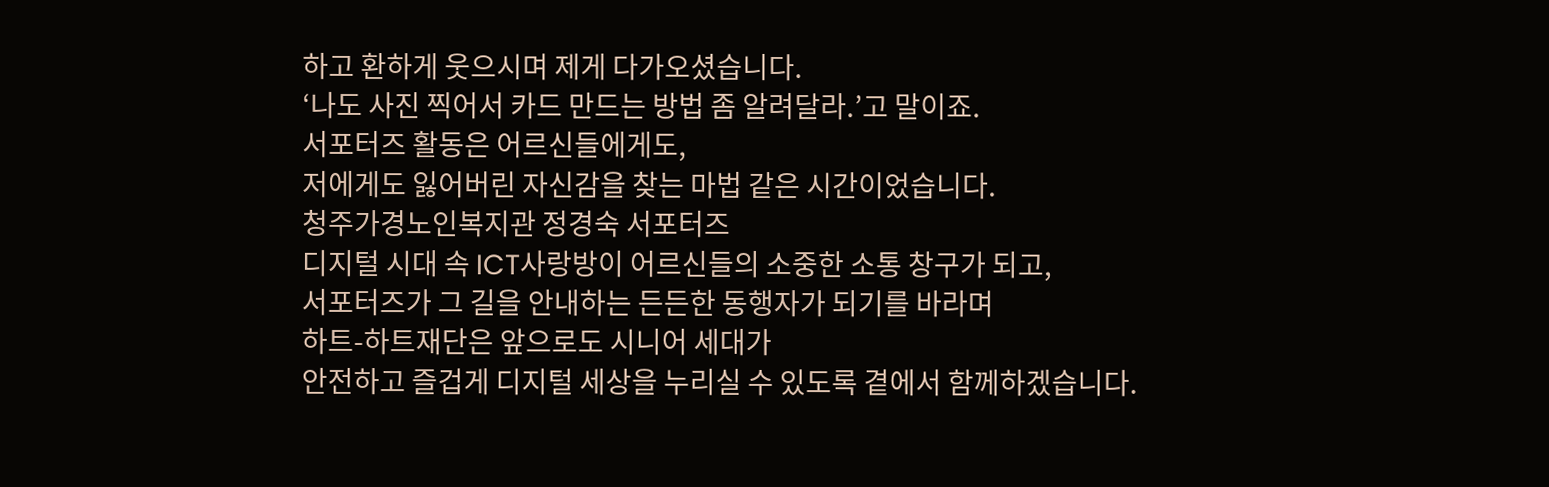하고 환하게 웃으시며 제게 다가오셨습니다.
‘나도 사진 찍어서 카드 만드는 방법 좀 알려달라.’고 말이죠.
서포터즈 활동은 어르신들에게도,
저에게도 잃어버린 자신감을 찾는 마법 같은 시간이었습니다.
청주가경노인복지관 정경숙 서포터즈
디지털 시대 속 ICT사랑방이 어르신들의 소중한 소통 창구가 되고,
서포터즈가 그 길을 안내하는 든든한 동행자가 되기를 바라며
하트-하트재단은 앞으로도 시니어 세대가
안전하고 즐겁게 디지털 세상을 누리실 수 있도록 곁에서 함께하겠습니다.